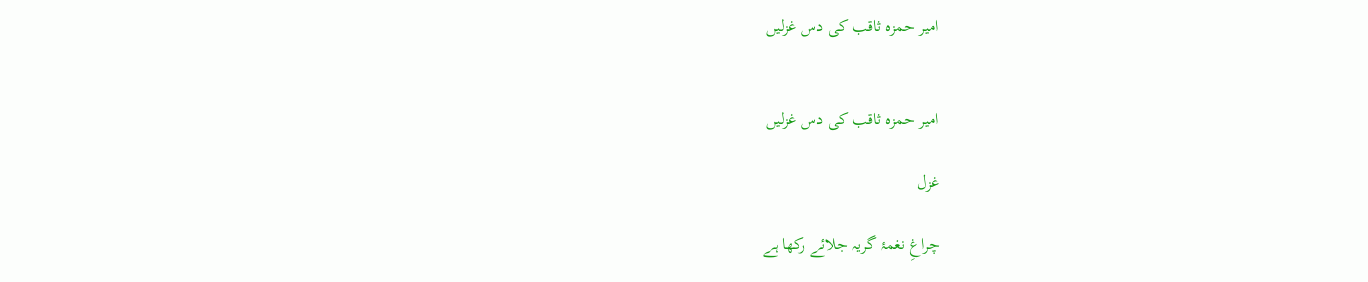امیر حمزہ ثاقب کی دس غزلیں


امیر حمزہ ثاقب کی دس غزلیں

غزل

چراغِ نغمۂ گریہ جلائے رکھا ہے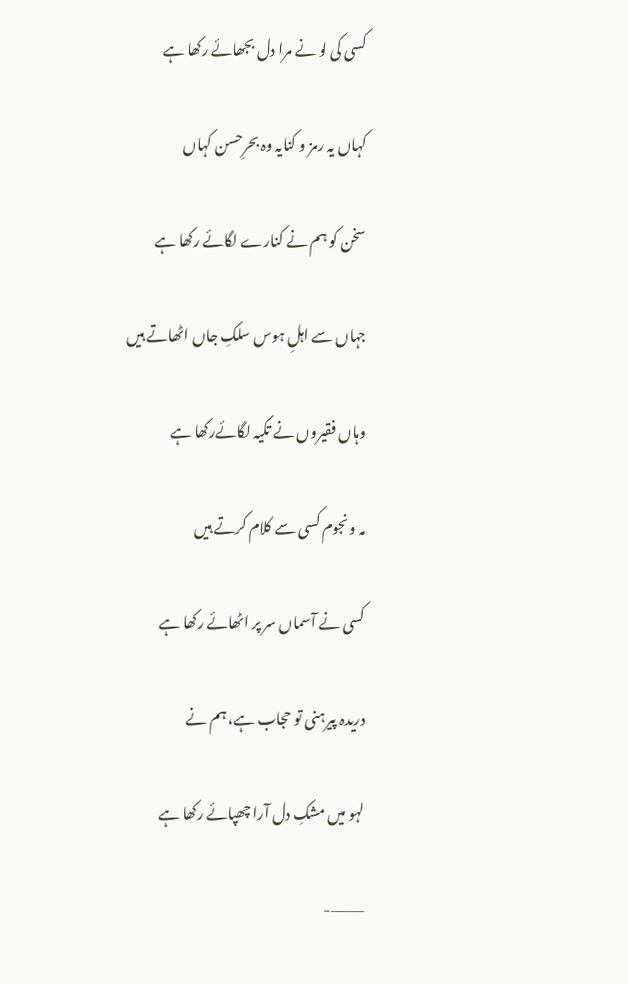کسی کی لو نے مرا دل بجھائے رکھا ہے

کہاں یہ رمز و کنایہ وہ بحرِحسن کہاں

سخن کو ہم نے کنارے لگائے رکھا ہے

جہاں سے اہلِ ہوس سلکِ جاں اٹھاتے ہیں

وہاں فقیروں نے تکیہ لگائےرکھا ہے

مہ ونجوم کسی سے کلام کرتے ہیں

کسی نے آسماں سر پر اٹھائے رکھا ہے

دریدہ پیرہنی تو حجاب ہے، ہم نے

لہو میں مشکِ دل آرا چھپائے رکھا ہے

———-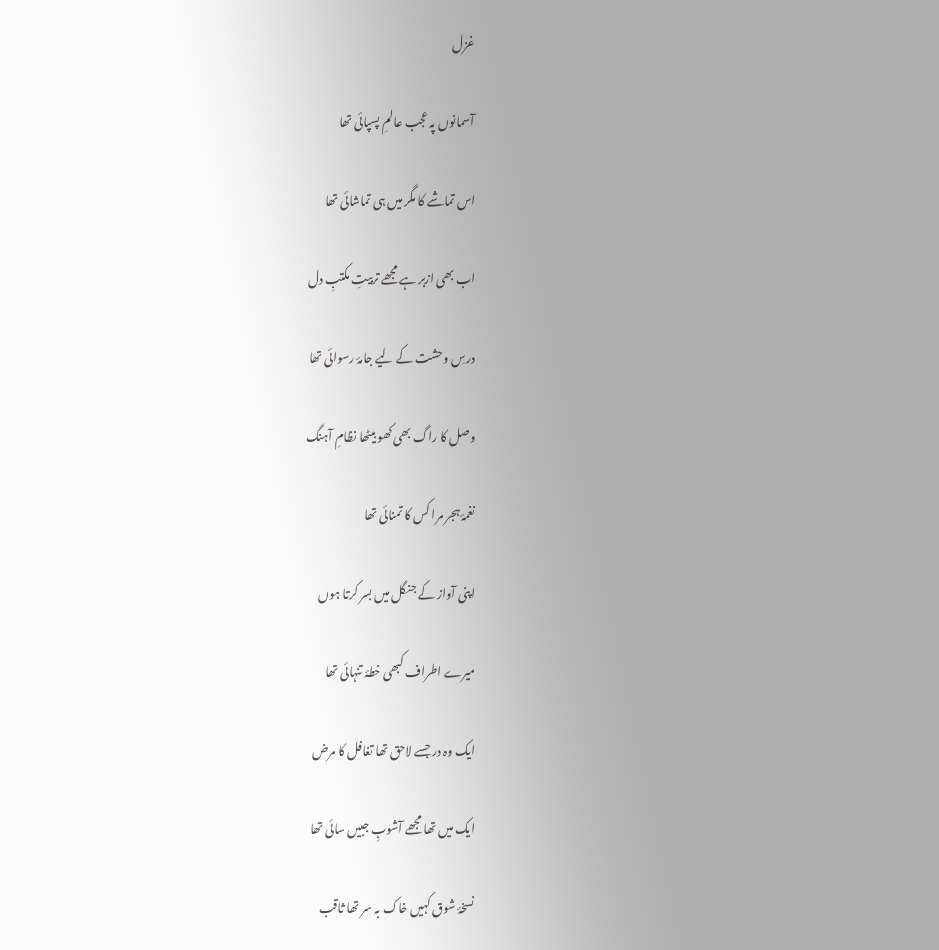غزل

آسمانوں پہ عجب عالمِ پسپائی تھا

اس تماشے کا مگر میں ہی تماشائی تھا

اب بھی ازبر ہے مجھے تربیتِ مکتبِ دل

درسِ وحشت کے لیے جامۂ رسوائی تھا

وصل کا راگ بھی کھو بیٹھا نظامِ آہنگ

نغمۂ ہجر مرا کس کا تمنائی تھا

اپنی آواز کے جنگل میں بسر کرتا ہوں

میرے اطراف کبھی خطۂ تنہائی تھا

ایک وہ در جسے لاحق تھا تغافل کا مرض

ایک میں تھا مجھے آشوبِ جبیں سائی تھا

نسخۂ شوق کہیں خاک بہ سر تھا ثاقب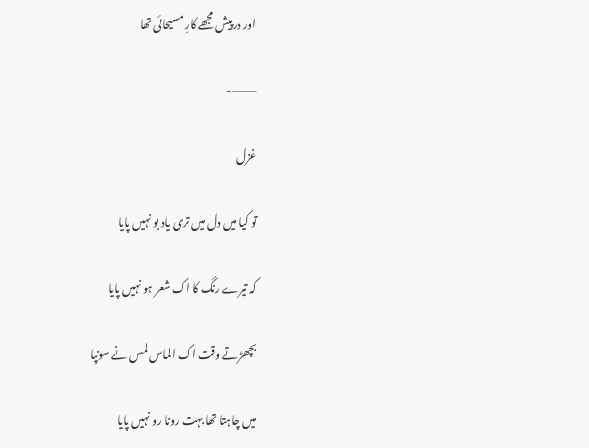اور درپیش مجھے کارِ مسیحائی تھا

———-

غزل

تو کیا میں دل میں تری یاد بو نہیں پایا

کہ تیرے رنگ کا اک شعر ہو نہیں پایا

بچھڑتے وقت اک الماس لمس نے سونپا

میں چاہتا تھا بہت رونا رو نہیں پایا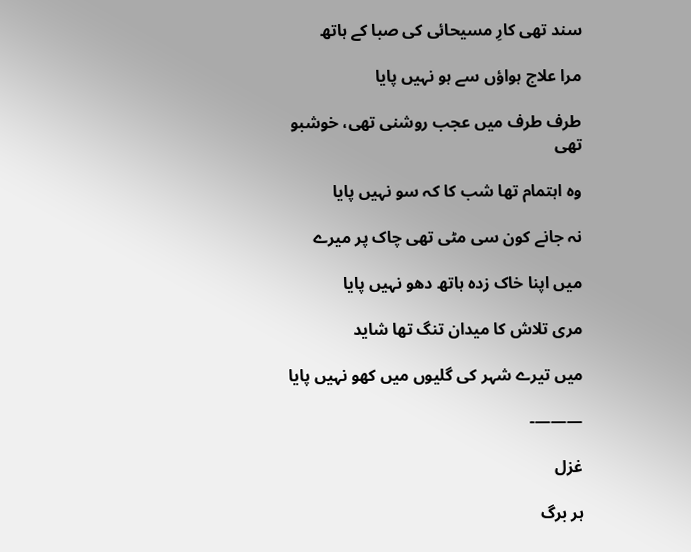سند تھی کارِ مسیحائی کی صبا کے ہاتھ

مرا علاج ہواؤں سے ہو نہیں پایا

طرف طرف میں عجب روشنی تھی، خوشبو تھی

وہ اہتمام تھا شب کا کہ سو نہیں پایا

نہ جانے کون سی مٹی تھی چاک پر میرے

میں اپنا خاک زدہ ہاتھ دھو نہیں پایا

مری تلاش کا میدان تنگ تھا شاید

میں تیرے شہر کی گلیوں میں کھو نہیں پایا

———-

غزل

ہر برگ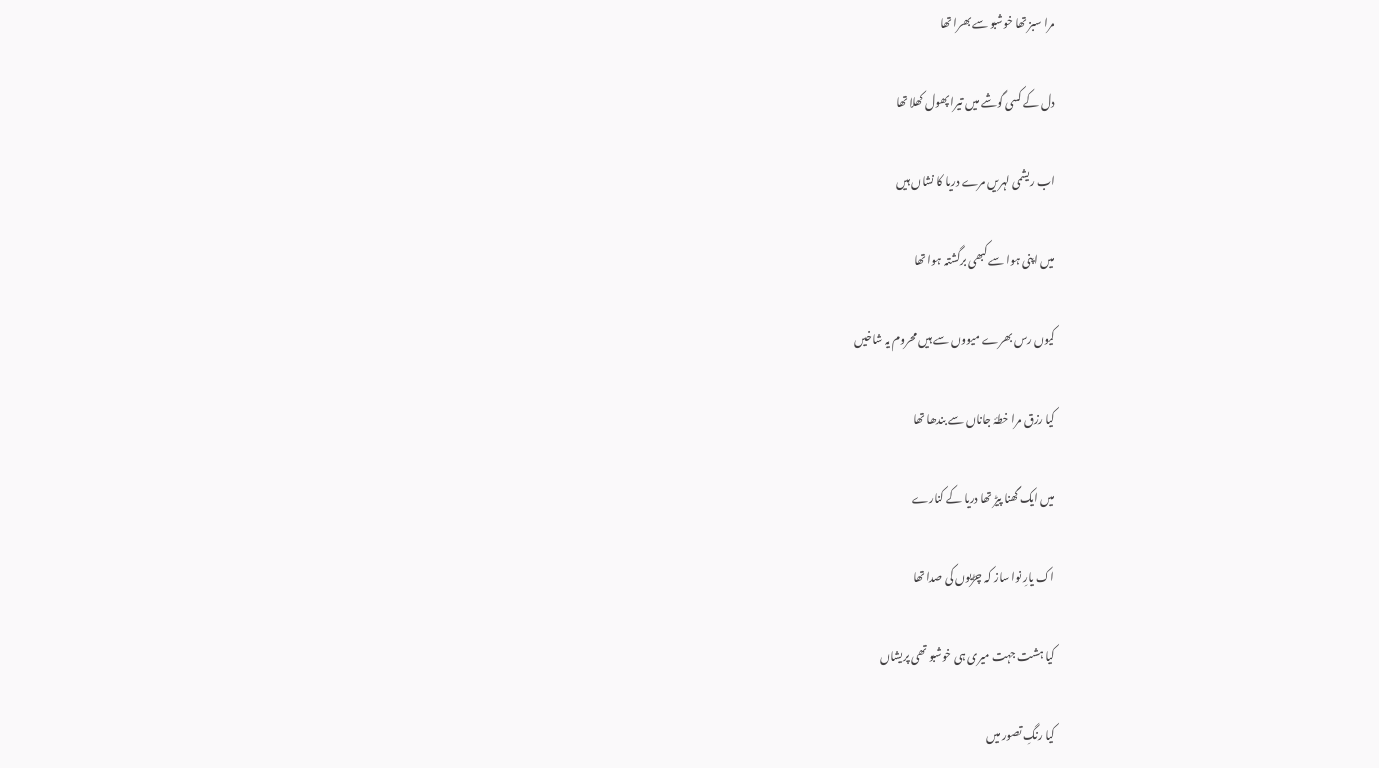مرا سبز تھا خوشبو سے بھرا تھا

دل کے کسی گوشے میں تیرا پھول کھلا تھا

اب ریشمی لہریں مرے دریا کا نشاں ہیں

میں اپنی ہوا سے کبھی برگشتہ ہوا تھا

کیوں رس بھرے میووں سے ہیں محروم یہ شاخیں

کیا رزق مرا خطۂ جاناں سے بندھا تھا

میں ایک گھنا پیڑ تھا دریا کے کنارے

اک یارِ نوا ساز کہ چڑیوں کی صدا تھا

کیا ہشت جہت میری ہی خوشبو تھی پریشاں

کیا رنگِ تصور میں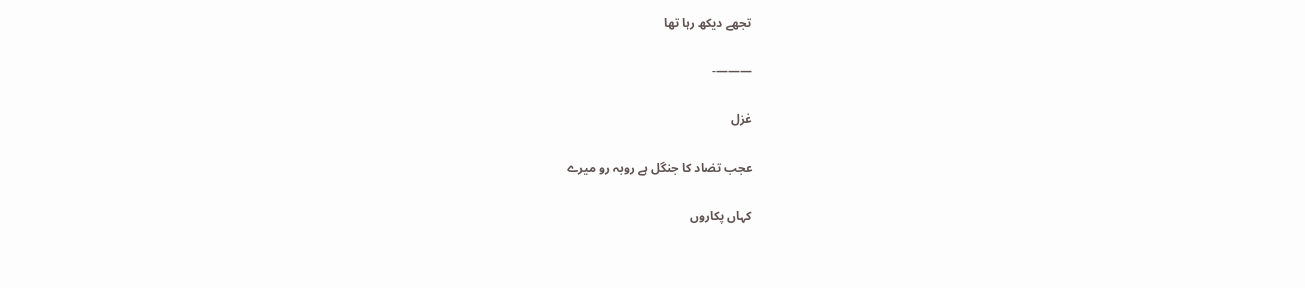تجھے دیکھ رہا تھا

———-

غزل

عجب تضاد کا جنگل ہے روبہ رو میرے

کہاں پکاروں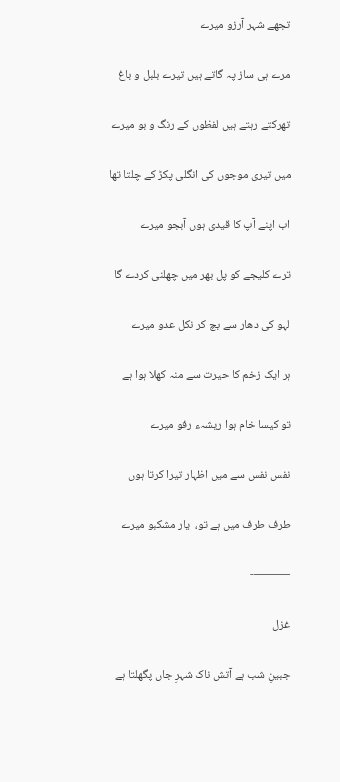تجھے شہر آرزو میرے

مرے ہی ساز پہ گاتے ہیں تیرے بلبل و باغ

تھرکتے رہتے ہیں لفظوں کے رنگ و بو میرے

میں تیری موجوں کی انگلی پکڑ کے چلتا تھا

اب اپنے آپ کا قیدی ہوں آبجو میرے

ترے کلیجے کو پل بھر میں چھلنی کردے گا

لہو کی دھار سے بچ کر نکل عدو میرے

ہر ایک زخم کا حیرت سے منہ کھلا ہوا ہے

تو کیسا خام ہوا ریشہء رفو میرے

نفس نفس سے میں اظہار تیرا کرتا ہوں

طرف طرف میں ہے تو،  یار مشکبو میرے

———-

غزل

جبینِ شب ہے آتش ناک شہرِ جاں پگھلتا ہے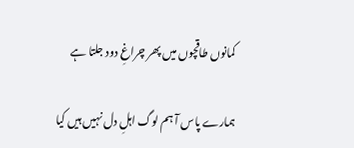کمانوں طاقچوں میں پھر چراغِ دود جلتا ہے

ہمارے پاس آ ہم لوگ اہلِ دل نہیں ہیں کیا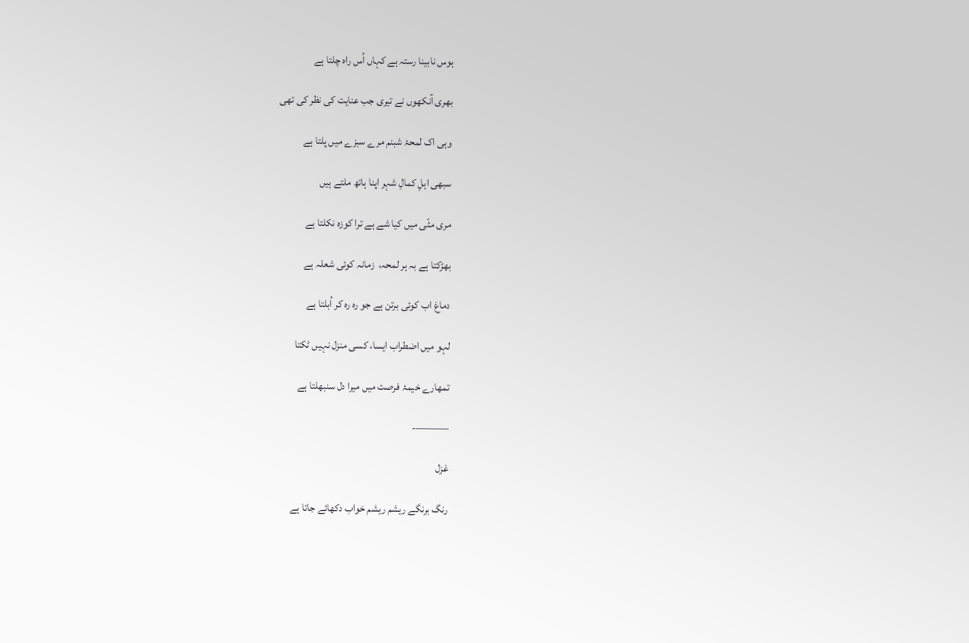ہوس نابینا رستہ ہے کہاں اُس راہ چلتا ہے

بھری آنکھوں نے تیری جب عنایت کی نظر کی تھی

وہی اک لمحۂ شبنم مرے سبزے میں پلتا ہے

سبھی اہلِ کمالِ شہر اپنا ہاتھ ملتے ہیں

مری مٹّی میں کیا شے ہے ترا کوزہ نکلتا ہے

بھڑکتا ہے بہ ہر لمحہ،  زمانہ کوئی شعلہ ہے

دماغ اب کوئی برتن ہے جو رہ رہ کر اُبلتا ہے

لہو میں اضطراب ایسا، کسی منزل نہیں ٹکتا

تمھارے خیمۂ فرصت میں میرا دل سنبھلتا ہے

———-

غزل

رنگ برنگے ریشم ریشم خواب دکھائے جاتا ہے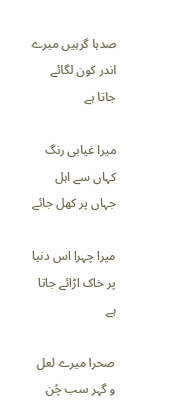صدہا گرہیں میرے اندر کون لگائے جاتا ہے

میرا غیابی رنگ کہاں سے اہل جہاں پر کھل جائے

میرا چہرا اس دنیا پر خاک اڑائے جاتا ہے

صحرا میرے لعل و گہر سب چُن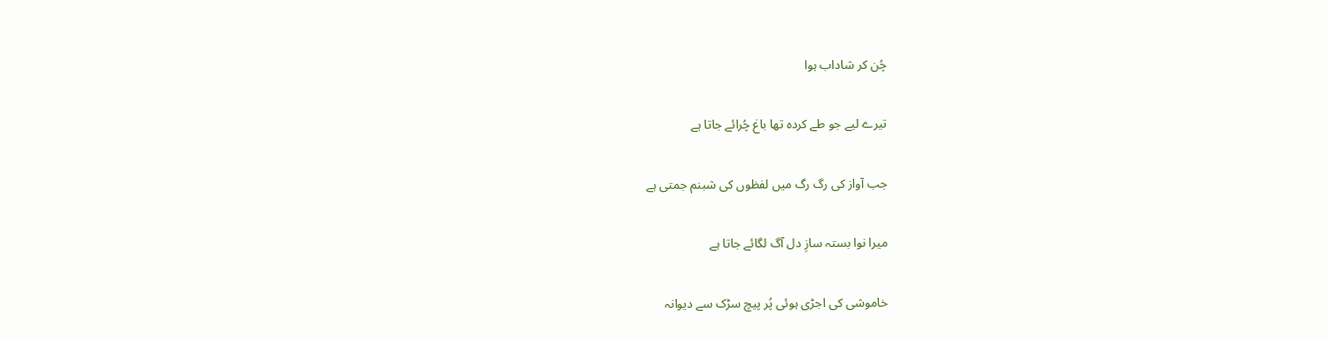چُن کر شاداب ہوا

تیرے لیے جو طے کردہ تھا باغ چُرائے جاتا ہے

جب آواز کی رگ رگ میں لفظوں کی شبنم جمتی ہے

میرا نوا بستہ سازِ دل آگ لگائے جاتا ہے

خاموشی کی اجڑی ہوئی پُر پیچ سڑک سے دیوانہ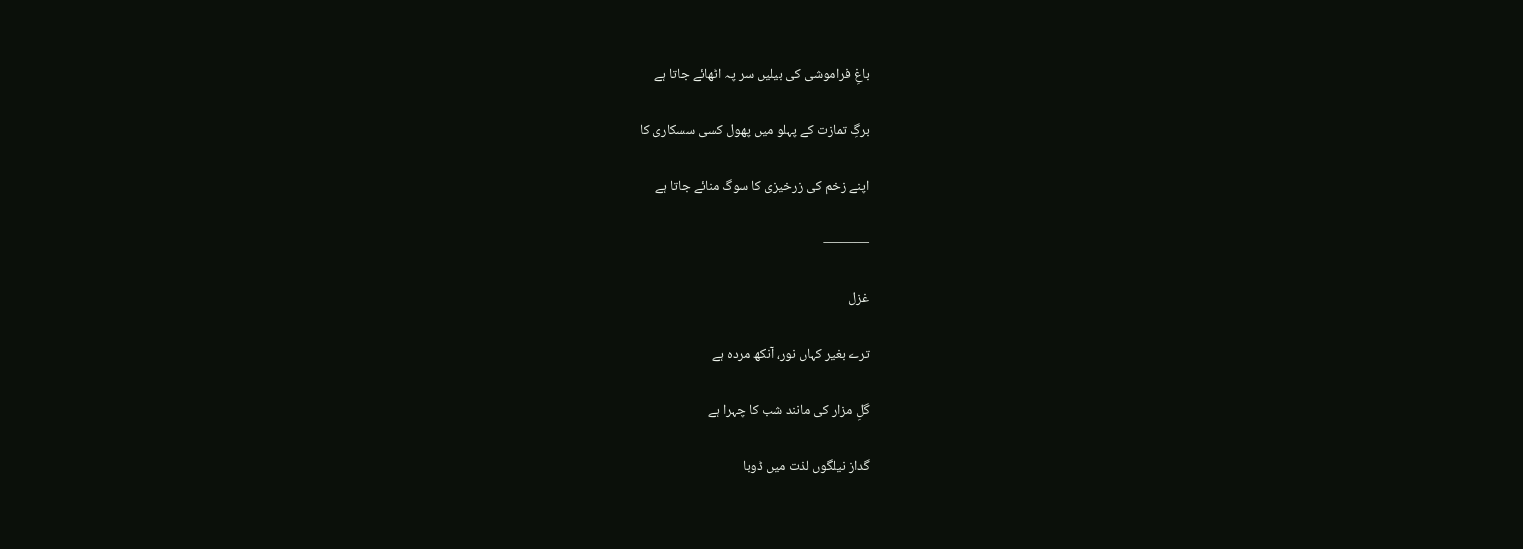باغِ فراموشی کی بیلیں سر پہ اٹھائے جاتا ہے

برگِ تمازت کے پہلو میں پھول کسی سسکاری کا

اپنے زخم کی زرخیزی کا سوگ منائے جاتا ہے

———-

غزل

ترے بغیر کہاں نور، آنکھ مردہ ہے

گلِ مزار کی مانند شب کا چہرا ہے

گداز نیلگوں لذت میں ڈوبا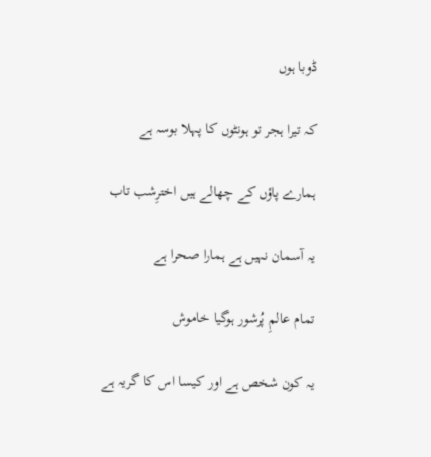ڈوبا ہوں

کہ تیرا ہجر تو ہونٹوں کا پہلا بوسہ ہے

ہمارے پاؤں کے چھالے ہیں اخترِشب تاب

یہ آسمان نہیں ہے ہمارا صحرا ہے

تمام عالمِ پُرشور ہوگیا خاموش

یہ کون شخص ہے اور کیسا اس کا گریہ ہے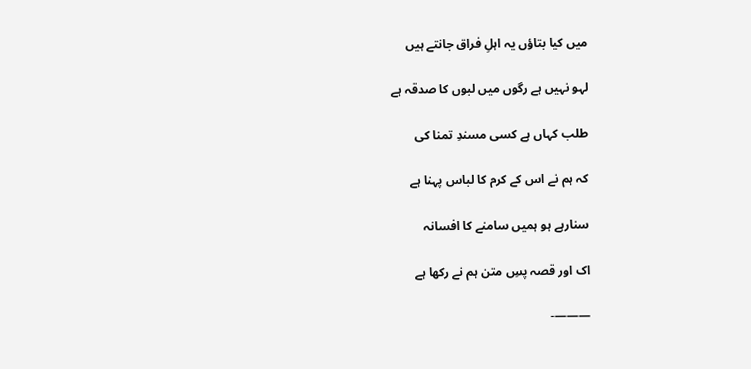میں کیا بتاؤں یہ اہلِ فراق جانتے ہیں

لہو نہیں ہے رگوں میں لبوں کا صدقہ ہے

طلب کہاں ہے کسی مسندِ تمنا کی

کہ ہم نے اس کے کرم کا لباس پہنا ہے

سنارہے ہو ہمیں سامنے کا افسانہ

اک اور قصہ پسِ متن ہم نے رکھا ہے

———-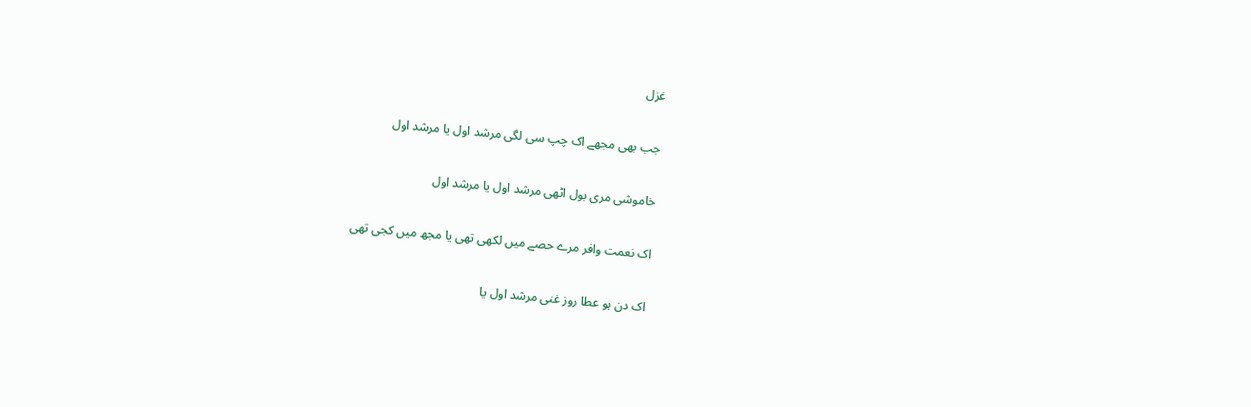غزل

جب بھی مجھے اک چپ سی لگی مرشد اول یا مرشد اول

خاموشی مری بول اٹھی مرشد اول یا مرشد اول

اک نعمت وافر مرے حصے میں لکھی تھی یا مجھ میں کجی تھی

اک دن ہو عطا روز غنی مرشد اول یا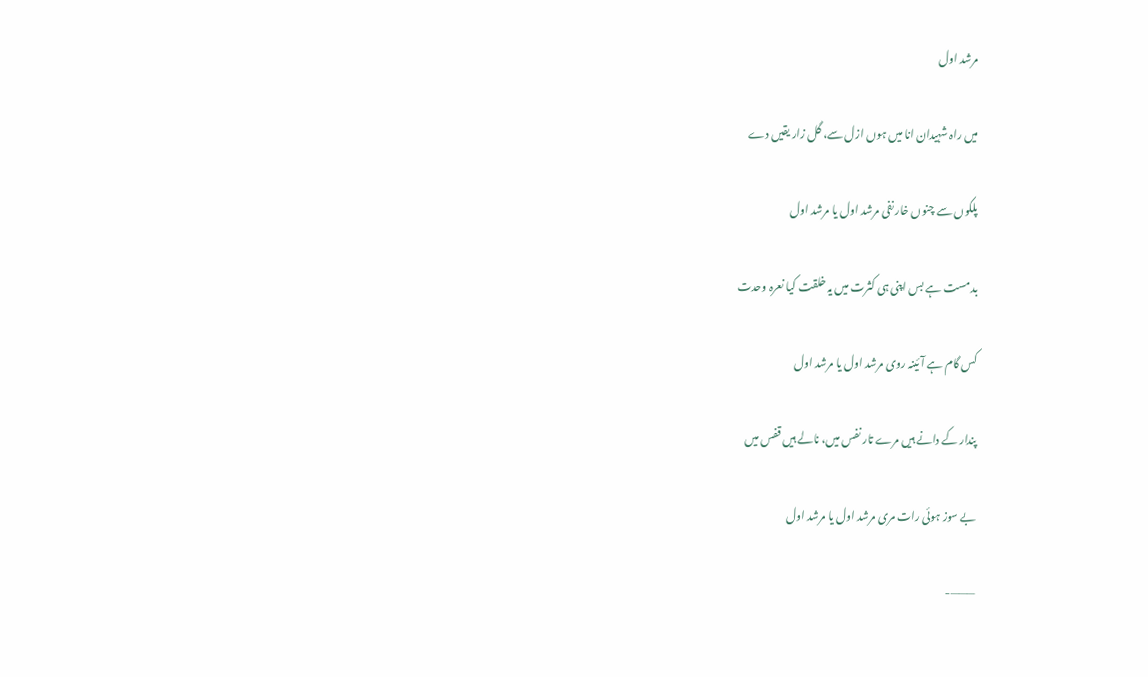مرشد اول

میں راہ شہیدان انا میں ہوں ازل سے، گل زار یقیں دے

پلکوں سے چنوں خار نفی مرشد اول یا مرشد اول

بد مست ہے بس اپنی ہی کثرت میں یہ خلقت کیا نعرہ وحدت

کس گام ہے آئینہ روی مرشد اول یا مرشد اول

پندار کے دانے ہیں مرے تار نفس میں، نالے ہیں قفس میں

بے سوز ہوئی رات مری مرشد اول یا مرشد اول

———-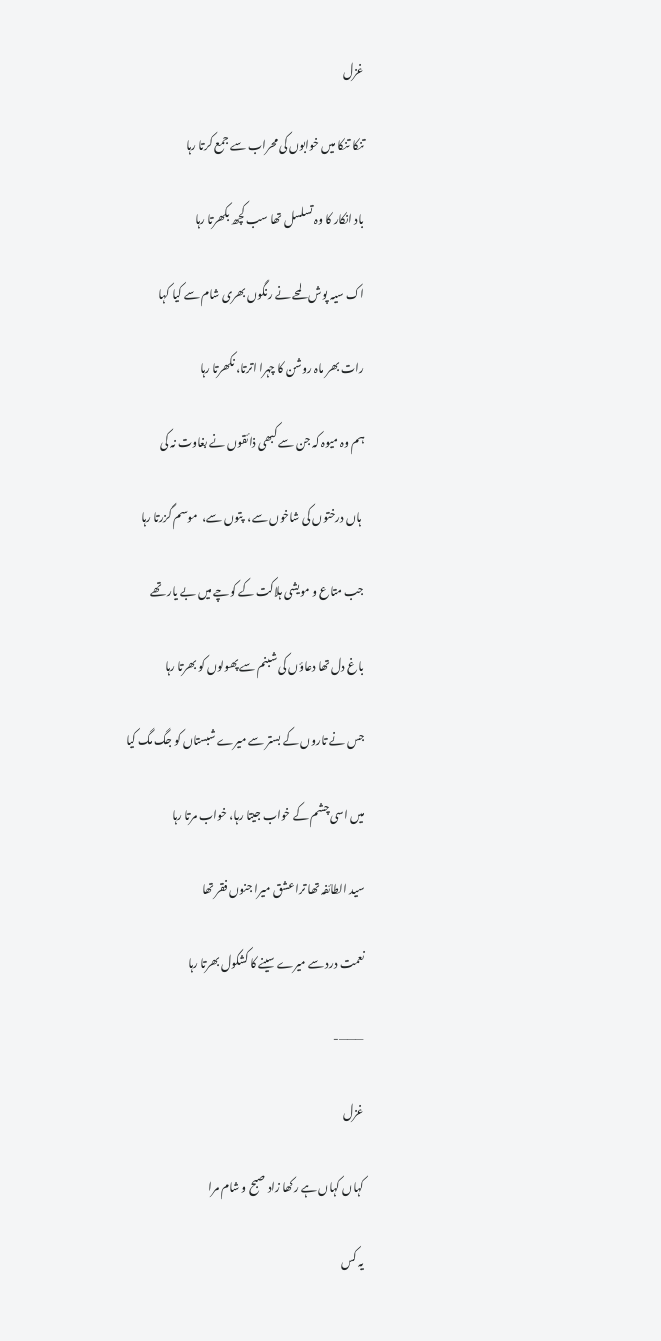غزل

تنکا تنکا میں خوابوں کی محراب سے جمع کرتا رہا

باد انکار کا وہ تسلسل تھا سب کچھ بکھرتا رہا

اک سیہ پوش لمحے نے رنگوں بھری شام سے کیا کہا

رات بھر ماہ روشن کا چہرا اترتا، نکھرتا رہا

ہم وہ میوہ کہ جن سے کبھی ذائقوں نے بغاوت نہ کی

 ہاں درختوں کی شاخوں سے،  پتوں سے،  موسم گزرتا رہا

جب متاع و مویشی ہلاکت کے کوچے میں بے یار تھے

باغ دل تھا دعاؤں کی شبنم سے پھولوں کو بھرتا رہا

جس نے تاروں کے بستر سے میرے شبستاں کو جگ مگ کیا

میں اسی چشم کے خواب جیتا رہا، خواب مرتا رہا

سید الطائفہ تھا ترا عشق میرا جنوں فقر تھا

نعمت درد سے میرے سینے کا کشکول بھرتا رہا

———-

غزل

کہاں کہاں ہے رکھا زاد صبح و شام مرا

یہ کس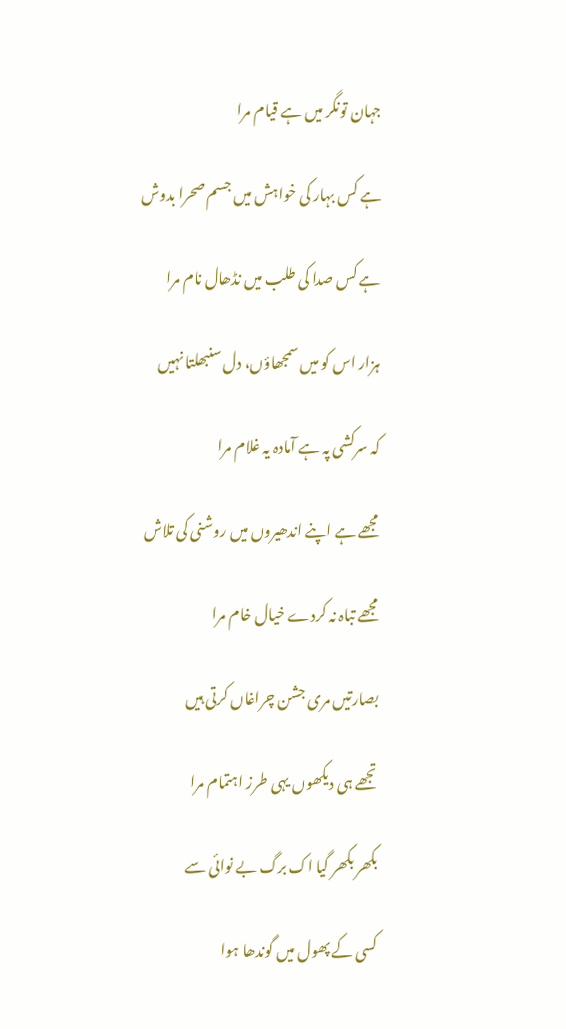جہان تونگر میں ہے قیام مرا

ہے کس بہار کی خواہش میں جسم صحرا بدوش

ہے کس صدا کی طلب میں نڈھال نام مرا

ہزار اس کو میں سمجھاؤں، دل سنبھلتا نہیں

کہ سرکشی پہ ہے آمادہ یہ غلام مرا

مجھے ہے اپنے اندھیروں میں روشنی کی تلاش

مجھے تباہ نہ کردے خیال خام مرا

بصارتیں مری جشن چراغاں کرتی ہیں

تجھے ہی دیکھوں یہی طرز اہتمام مرا

بکھر بکھر گیا اک برگ بے نوائی سے

کسی کے پھول میں گوندھا ہوا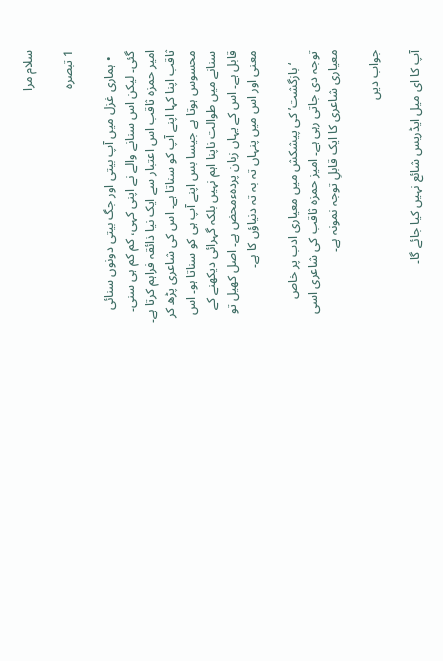سلام مرا

1 تبصرہ

  • ہماری غزل میں آپ بیتی اور جگ بیتی دونوں سنائی گئی۔ لیکن اس سنانے والے نے اپنی کہی، کم کم ہی سنی۔ امیر حمزہ ثاقب اس اعتبار سے ایک نیا ذائقہ فراہم کرتا ہے۔ ثاقب اپنا کہا اپنے آپ کو سناتا ہے۔ اس کی شاعری پڑھ کر محسوس ہوتا ہے جیسا بس اپنے آپ ہی کو سناتا ہو۔ اس سنانے میں طوالت ناپنا اہم نہیں بلکہ گہرائی دیکھنے کے قابل ہے۔ اس کے یہاں زبان پردہءمحض ہے۔ اصل کھیل تو معنی اور اس میں پنہاں تہ بہ تہ دنیاؤں کا ہے۔

    ‘بازگشت’ کی پیشکش میں معیاری ادب پر خاص توجہ دی جاتی رہی ہے۔ امیز حمزہ ثاقب کی شاعری اسی معیاری شاعری کا ایک قابلِ توجہ نمونہ ہے۔

جواب دیں

آپ کا ای میل ایڈریس شائع نہیں کیا جائے گا۔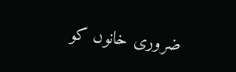ضروری خانوں کو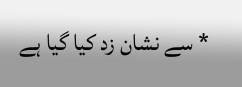* سے نشان زد کیا گیا ہے